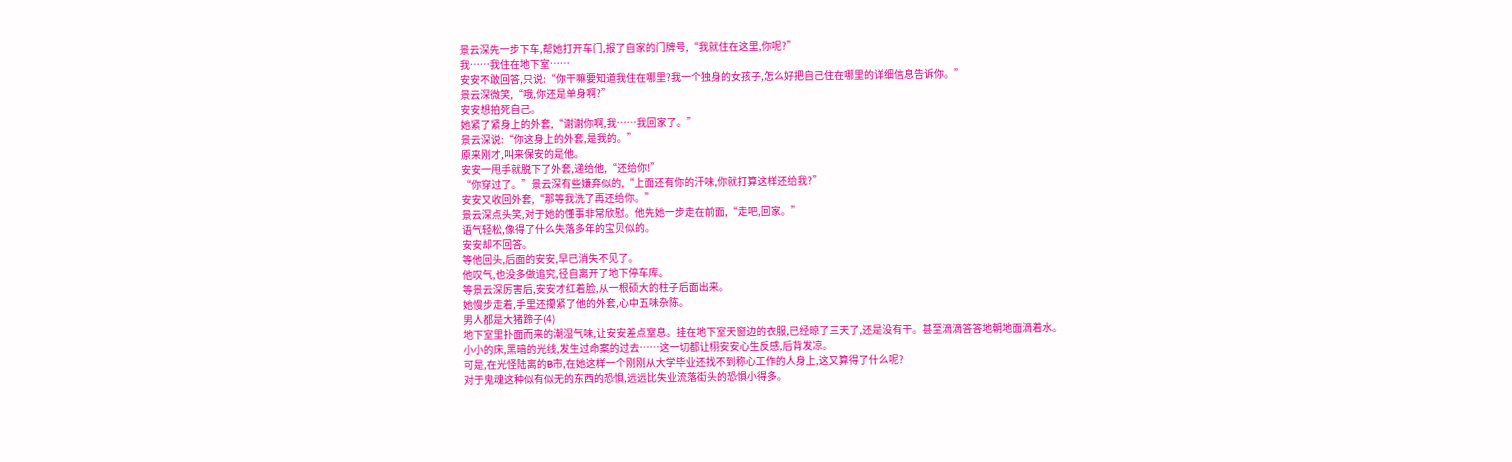景云深先一步下车,帮她打开车门,报了自家的门牌号,“我就住在这里,你呢?”
我……我住在地下室……
安安不敢回答,只说:“你干嘛要知道我住在哪里?我一个独身的女孩子,怎么好把自己住在哪里的详细信息告诉你。”
景云深微笑,“哦,你还是单身啊?”
安安想拍死自己。
她紧了紧身上的外套,“谢谢你啊,我……我回家了。”
景云深说:“你这身上的外套,是我的。”
原来刚才,叫来保安的是他。
安安一甩手就脱下了外套,递给他,“还给你!”
“你穿过了。”景云深有些嫌弃似的,“上面还有你的汗味,你就打算这样还给我?”
安安又收回外套,“那等我洗了再还给你。”
景云深点头笑,对于她的懂事非常欣慰。他先她一步走在前面,“走吧,回家。”
语气轻松,像得了什么失落多年的宝贝似的。
安安却不回答。
等他回头,后面的安安,早已消失不见了。
他叹气,也没多做追究,径自离开了地下停车库。
等景云深厉害后,安安才红着脸,从一根硕大的柱子后面出来。
她慢步走着,手里还攥紧了他的外套,心中五味杂陈。
男人都是大猪蹄子(4)
地下室里扑面而来的潮湿气味,让安安差点窒息。挂在地下室天窗边的衣服,已经晾了三天了,还是没有干。甚至滴滴答答地朝地面滴着水。
小小的床,黑暗的光线,发生过命案的过去……这一切都让栩安安心生反感,后背发凉。
可是,在光怪陆离的B市,在她这样一个刚刚从大学毕业还找不到称心工作的人身上,这又算得了什么呢?
对于鬼魂这种似有似无的东西的恐惧,远远比失业流落街头的恐惧小得多。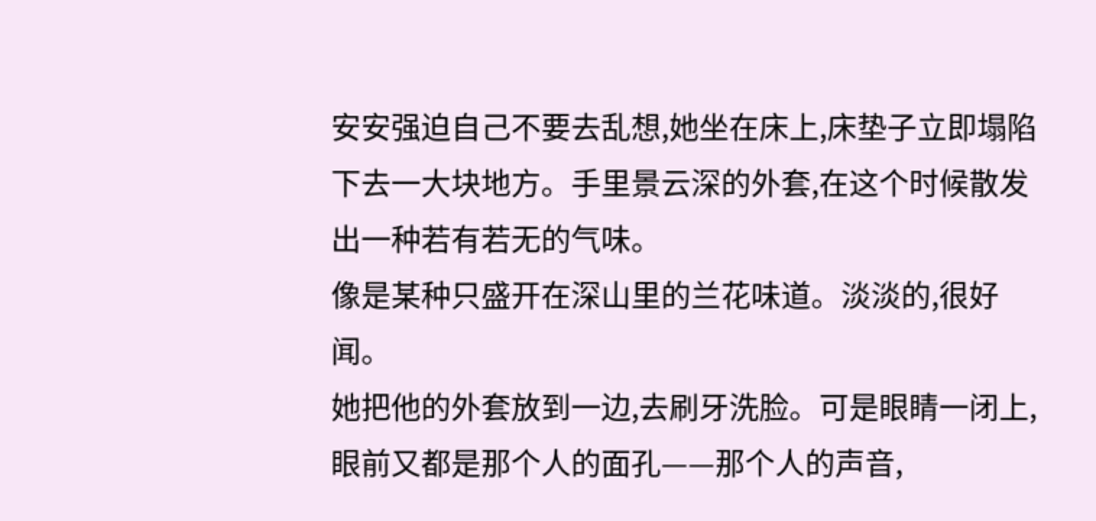安安强迫自己不要去乱想,她坐在床上,床垫子立即塌陷下去一大块地方。手里景云深的外套,在这个时候散发出一种若有若无的气味。
像是某种只盛开在深山里的兰花味道。淡淡的,很好闻。
她把他的外套放到一边,去刷牙洗脸。可是眼睛一闭上,眼前又都是那个人的面孔——那个人的声音,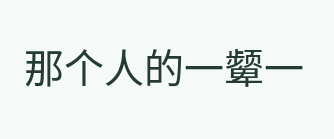那个人的一颦一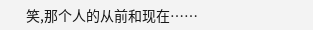笑,那个人的从前和现在……